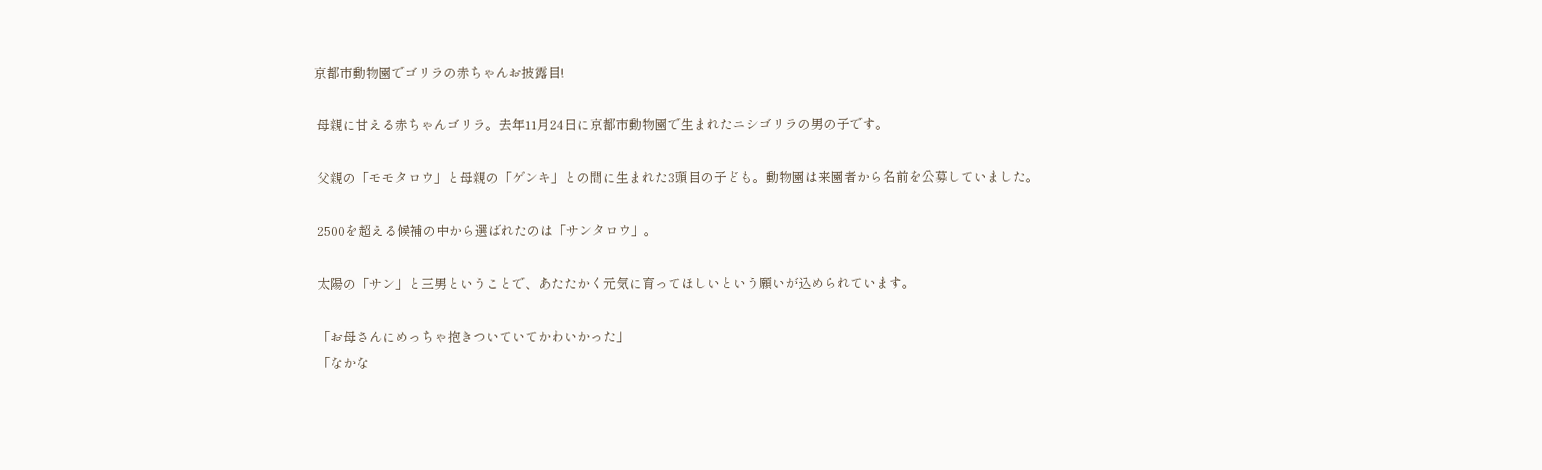京都市動物園でゴリラの赤ちゃんお披露目!

 母親に甘える赤ちゃんゴリラ。去年11月24日に京都市動物園で生まれたニシゴリラの男の子です。

 父親の「モモタロウ」と母親の「ゲンキ」との間に生まれた3頭目の子ども。動物園は来園者から名前を公募していました。

 2500を超える候補の中から選ばれたのは「サンタロウ」。

 太陽の「サン」と三男ということで、あたたかく元気に育ってほしいという願いが込められています。

 「お母さんにめっちゃ抱きついていてかわいかった」
 「なかな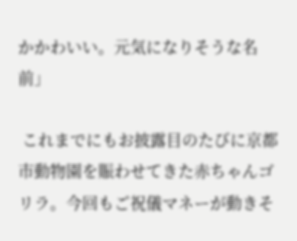かかわいい。元気になりそうな名前」

 これまでにもお披露目のたびに京都市動物園を賑わせてきた赤ちゃんゴリラ。今回もご祝儀マネーが動きそ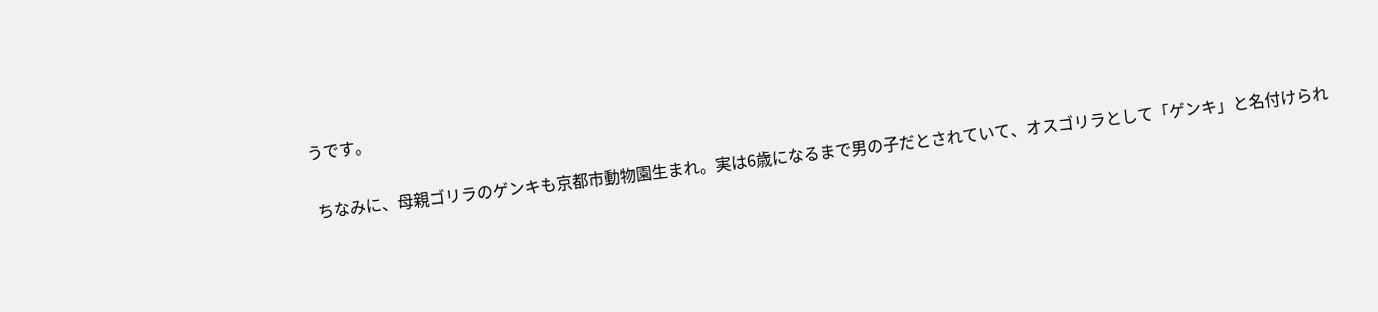うです。

 ちなみに、母親ゴリラのゲンキも京都市動物園生まれ。実は6歳になるまで男の子だとされていて、オスゴリラとして「ゲンキ」と名付けられ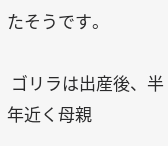たそうです。

 ゴリラは出産後、半年近く母親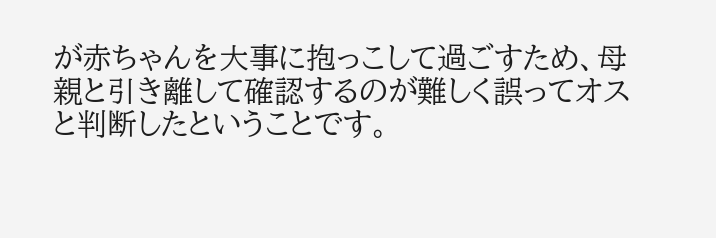が赤ちゃんを大事に抱っこして過ごすため、母親と引き離して確認するのが難しく誤ってオスと判断したということです。